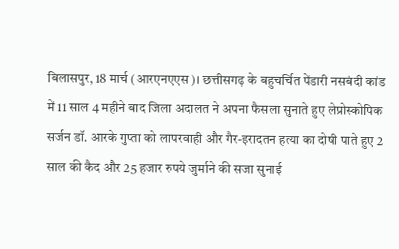बिलासपुर, 18 मार्च (आरएनएएस)। छत्तीसगढ़ के बहुचर्चित पेंडारी नसबंदी कांड में 11 साल 4 महीने बाद जिला अदालत ने अपना फैसला सुनाते हुए लेप्रोस्कोपिक सर्जन डॉ. आरके गुप्ता को लापरवाही और गैर-इरादतन हत्या का दोषी पाते हुए 2 साल की कैद और 25 हजार रुपये जुर्माने की सजा सुनाई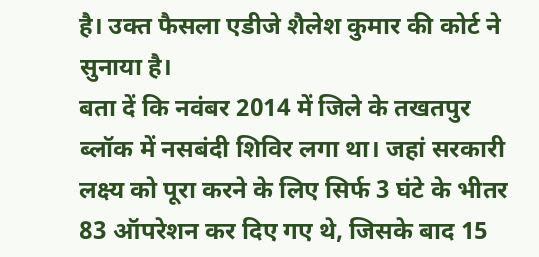है। उक्त फैसला एडीजे शैलेश कुमार की कोर्ट ने सुनाया है।
बता दें कि नवंबर 2014 में जिले के तखतपुर ब्लॉक में नसबंदी शिविर लगा था। जहां सरकारी लक्ष्य को पूरा करने के लिए सिर्फ 3 घंटे के भीतर 83 ऑपरेशन कर दिए गए थे, जिसके बाद 15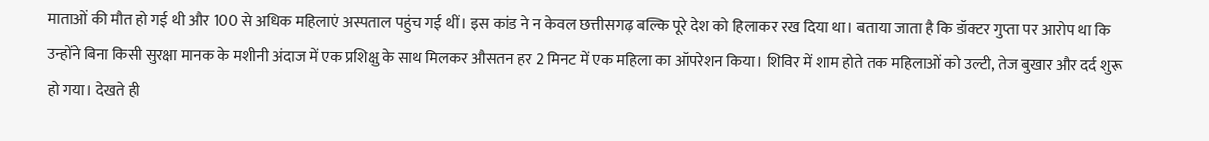माताओं की मौत हो गई थी और 100 से अधिक महिलाएं अस्पताल पहुंच गई थीं। इस कांड ने न केवल छत्तीसगढ़ बल्कि पूरे देश को हिलाकर रख दिया था। बताया जाता है कि डॉक्टर गुप्ता पर आरोप था कि उन्होंने बिना किसी सुरक्षा मानक के मशीनी अंदाज में एक प्रशिक्षु के साथ मिलकर औसतन हर 2 मिनट में एक महिला का ऑपरेशन किया। शिविर में शाम होते तक महिलाओं को उल्टी, तेज बुखार और दर्द शुरू हो गया। देखते ही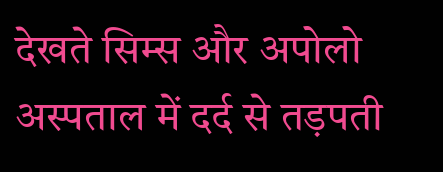देखते सिम्स और अपोलो अस्पताल में दर्द से तड़पती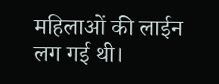महिलाओं की लाईन लग गई थी।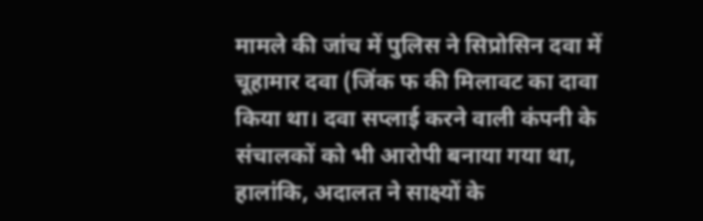मामले की जांच में पुलिस ने सिप्रोसिन दवा में चूहामार दवा (जिंक फ की मिलावट का दावा किया था। दवा सप्लाई करने वाली कंपनी के संचालकों को भी आरोपी बनाया गया था, हालांकि, अदालत ने साक्ष्यों के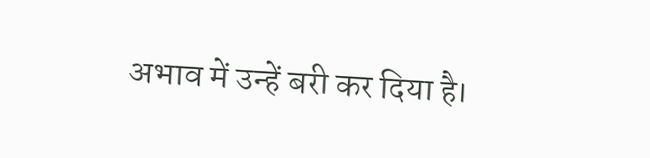अभाव में उन्हें बरी कर दिया है।